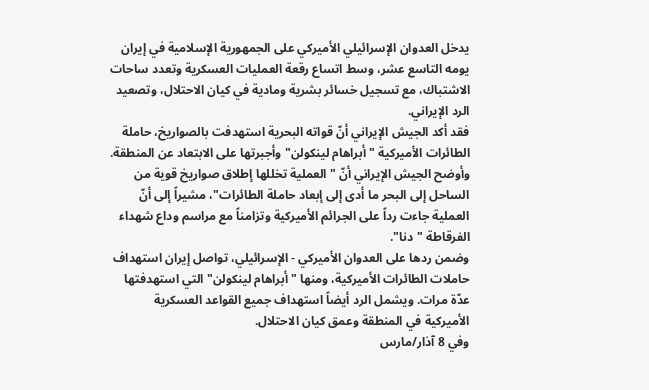يدخل العدوان الإسرائيلي الأميركي على الجمهورية الإسلامية في إيران يومه التاسع عشر، وسط اتساع رقعة العمليات العسكرية وتعدد ساحات الاشتباك، مع تسجيل خسائر بشرية ومادية في كيان الاحتلال، وتصعيد الرد الإيراني.
فقد أكد الجيش الإيراني أنّ قواته البحرية استهدفت بالصواريخ، حاملة الطائرات الأميركية "أبراهام لينكولن" وأجبرتها على الابتعاد عن المنطقة.
وأوضح الجيش الإيراني أنّ "العملية تخللها إطلاق صواريخ قوية من الساحل إلى البحر ما أدى إلى إبعاد حاملة الطائرات"، مشيراً إلى أنّ العملية جاءت رداً على الجرائم الأميركية وتزامناً مع مراسم وداع شهداء الفرقاطة "دنا".
وضمن ردها على العدوان الأميركي - الإسرائيلي، تواصل إيران استهداف حاملات الطائرات الأميركية، ومنها "أبراهام لينكولن" التي استهدفتها عدّة مرات. ويشمل الرد أيضاً استهداف جميع القواعد العسكرية الأميركية في المنطقة وعمق كيان الاحتلال.
وفي 8 آذار/مارس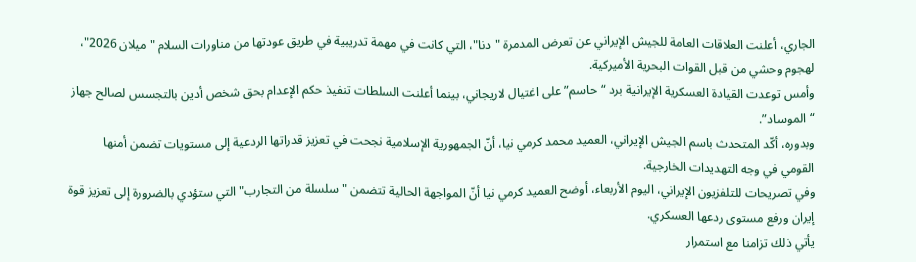الجاري، أعلنت العلاقات العامة للجيش الإيراني عن تعرض المدمرة "دنا"، التي كانت في مهمة تدريبية في طريق عودتها من مناورات السلام "ميلان 2026"، لهجوم وحشي من قبل القوات البحرية الأميركية.
وأمس توعدت القيادة العسكرية الإيرانية برد “حاسم” على اغتيال لاريجاني، بينما أعلنت السلطات تنفيذ حكم الإعدام بحق شخص أدين بالتجسس لصالح جهاز “الموساد”.
وبدوره، أكّد المتحدث باسم الجيش الإيراني، العميد محمد كرمي نيا، أنّ الجمهورية الإسلامية نجحت في تعزيز قدراتها الردعية إلى مستويات تضمن أمنها القومي في وجه التهديدات الخارجية.
وفي تصريحات للتلفزيون الإيراني، اليوم الأربعاء، أوضح العميد كرمي نيا أنّ المواجهة الحالية تتضمن "سلسلة من التجارب" التي ستؤدي بالضرورة إلى تعزيز قوة إيران ورفع مستوى ردعها العسكري.
يأتي ذلك تزامنا مع استمرار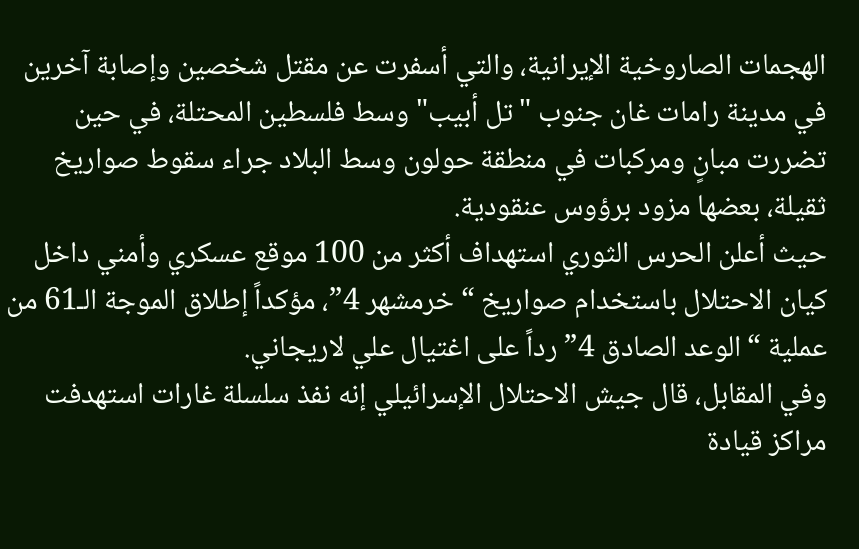الهجمات الصاروخية الإيرانية، والتي أسفرت عن مقتل شخصين وإصابة آخرين في مدينة رامات غان جنوب "تل أبيب" وسط فلسطين المحتلة، في حين تضررت مبانٍ ومركبات في منطقة حولون وسط البلاد جراء سقوط صواريخ ثقيلة، بعضها مزود برؤوس عنقودية.
حيث أعلن الحرس الثوري استهداف أكثر من 100 موقع عسكري وأمني داخل كيان الاحتلال باستخدام صواريخ “خرمشهر 4”، مؤكداً إطلاق الموجة الـ61 من عملية “الوعد الصادق 4” رداً على اغتيال علي لاريجاني.
وفي المقابل، قال جيش الاحتلال الإسرائيلي إنه نفذ سلسلة غارات استهدفت مراكز قيادة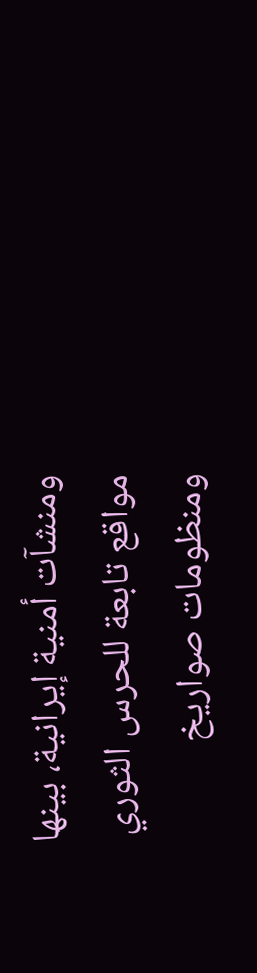ومنشآت أمنية إيرانية، بينها مواقع تابعة للحرس الثوري ومنظومات صواريخ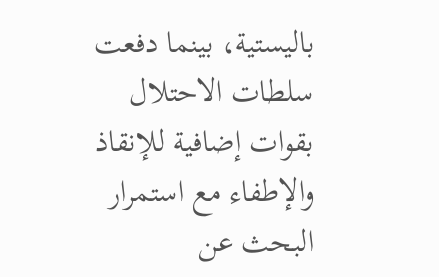باليستية، بينما دفعت سلطات الاحتلال بقوات إضافية للإنقاذ والإطفاء مع استمرار البحث عن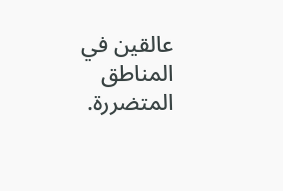عالقين في المناطق المتضررة.